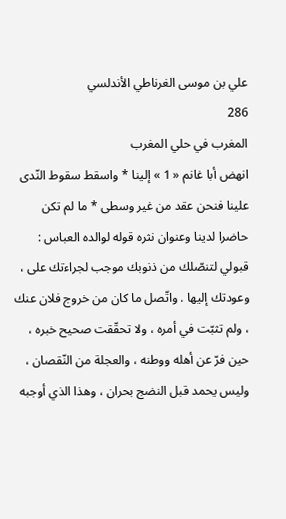علي بن موسى الغرناطي الأندلسي
286
المغرب في حلي المغرب
انهض أبا غانم « 1 » إلينا * واسقط سقوط النّدى علينا فنحن عقد من غير وسطى * ما لم تكن حاضرا لدينا وعنوان نثره قوله لوالده العباس : قبولي لتنصّلك من ذنوبك موجب لجراءتك على ، وعودتك إليها . واتّصل ما كان من خروج فلان عنك ، ولم تثبّت في أمره ، ولا تحقّقت صحيح خبره ، حين فرّ عن أهله ووطنه ، والعجلة من النّقصان ، وليس يحمد قبل النضج بحران ، وهذا الذي أوجبه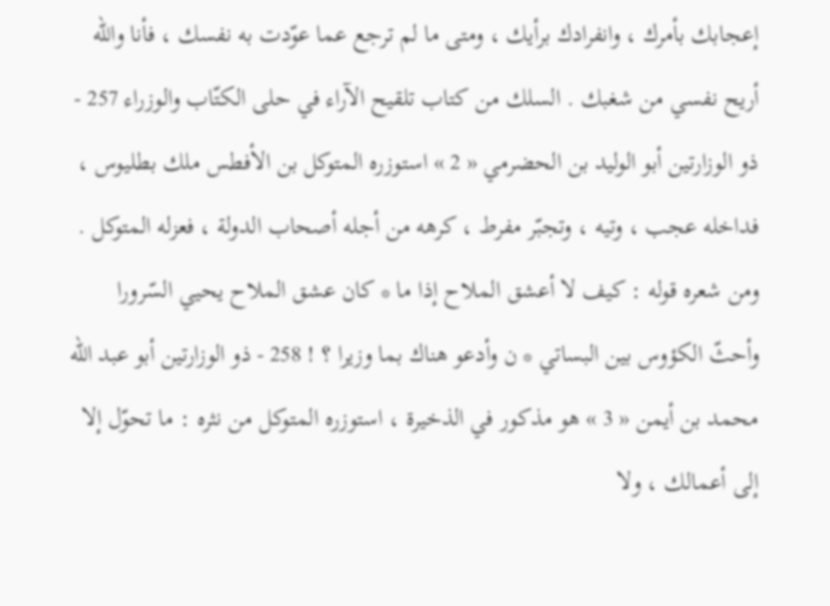إعجابك بأمرك ، وانفرادك برأيك ، ومتى ما لم ترجع عما عوّدت به نفسك ، فأنا واللّه أريح نفسي من شغبك . السلك من كتاب تلقيح الآراء في حلى الكتّاب والوزراء 257 - ذو الوزارتين أبو الوليد بن الحضرمي « 2 » استوزره المتوكل بن الأفطس ملك بطليوس ، فداخله عجب ، وتيه ، وتجبّر مفرط ، كرهه من أجله أصحاب الدولة ، فعزله المتوكل . ومن شعره قوله : كيف لا أعشق الملاح إذا ما * كان عشق الملاح يحيي السّرورا وأحثّ الكؤوس بين البساتي * ن وأدعو هناك بما وزيرا ؟ ! 258 - ذو الوزارتين أبو عبد اللّه محمد بن أيمن « 3 » هو مذكور في الذخيرة ، استوزره المتوكل من نثره : ما تحوّل إلا إلى أعمالك ، ولا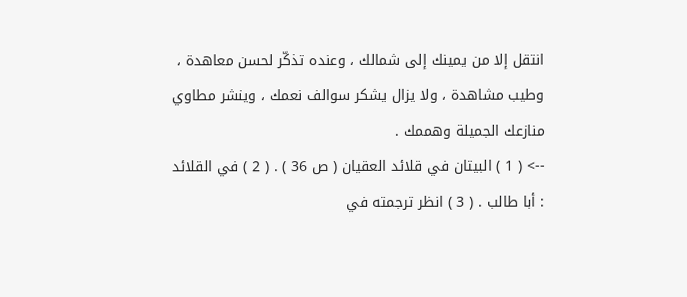انتقل إلا من يمينك إلى شمالك ، وعنده تذكّر لحسن معاهدة ، وطيب مشاهدة ، ولا يزال يشكر سوالف نعمك ، وينشر مطاوي منازعك الجميلة وهممك .
--> ( 1 ) البيتان في قلائد العقيان ( ص 36 ) . ( 2 ) في القلائد : أبا طالب . ( 3 ) انظر ترجمته في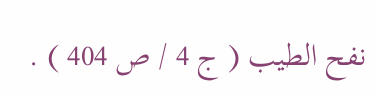نفح الطيب ( ج 4 / ص 404 ) .